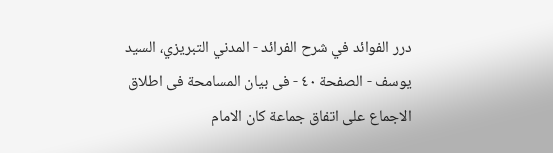درر الفوائد في شرح الفرائد - المدني التبريزي، السيد يوسف - الصفحة ٤٠ - فى بيان المسامحة فى اطلاق الاجماع على اتفاق جماعة كان الامام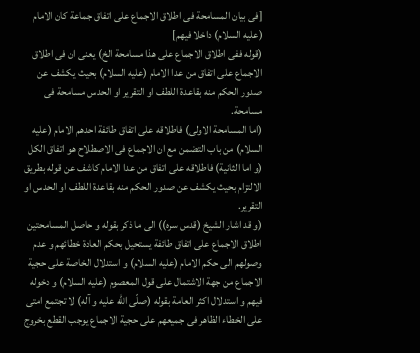[فى بيان المسامحة فى اطلاق الاجماع على اتفاق جماعة كان الامام (عليه السلام) داخلا فيهم]
(قوله ففى اطلاق الاجماع على هذا مسامحة الخ) يعنى ان فى اطلاق الاجماع على اتفاق من عدا الامام (عليه السلام) بحيث يكشف عن صدور الحكم منه بقاعدة اللطف او التقرير او الحدس مسامحة فى مسامحة.
(اما المسامحة الاولى) فاطلاقه على اتفاق طائفة احدهم الامام (عليه السلام) من باب التضمن مع ان الاجماع فى الاصطلاح هو اتفاق الكل (و اما الثانية) فاطلاقه على اتفاق من عدا الامام كاشف عن قوله بطريق الالتزام بحيث يكشف عن صدور الحكم منه بقاعدة اللطف او الحدس او التقرير.
(و قد اشار الشيخ (قدس سره)) الى ما ذكر بقوله و حاصل المسامحتين اطلاق الاجماع على اتفاق طائفة يستحيل بحكم العادة خطائهم و عدم وصولهم الى حكم الامام (عليه السلام) و استدلال الخاصة على حجية الاجماع من جهة الاشتمال على قول المعصوم (عليه السلام) و دخوله فيهم و استدلال اكثر العامة بقوله (صلّى اللّه عليه و آله) لا تجتمع امتى على الخطاء الظاهر فى جميعهم على حجية الاجماع يوجب القطع بخروج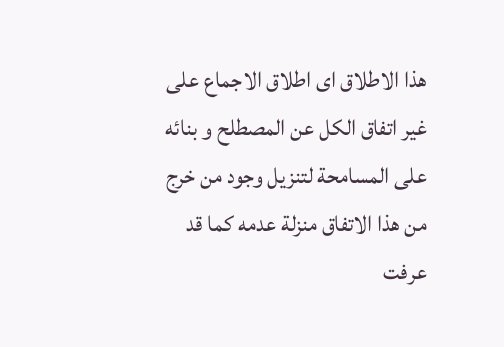هذا الاطلاق اى اطلاق الاجماع على غير اتفاق الكل عن المصطلح و بنائه على المسامحة لتنزيل وجود من خرج من هذا الاتفاق منزلة عدمه كما قد عرفت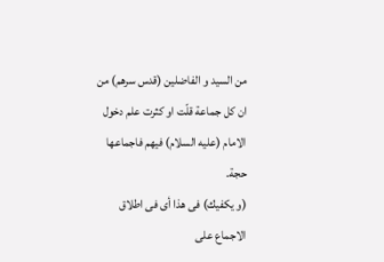من السيد و الفاضلين (قدس سرهم) من ان كل جماعة قلّت او كثرت علم دخول الامام (عليه السلام) فيهم فاجماعها حجة.
(و يكفيك) فى هذا أى فى اطلاق الاجماع على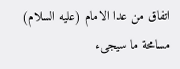اتفاق من عدا الامام (عليه السلام) مسامحة ما سيجىء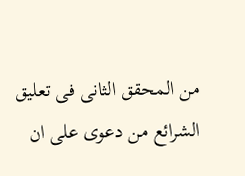من المحقق الثانى فى تعليق الشرائع من دعوى على ان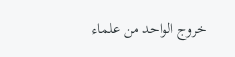خروج الواحد من علماء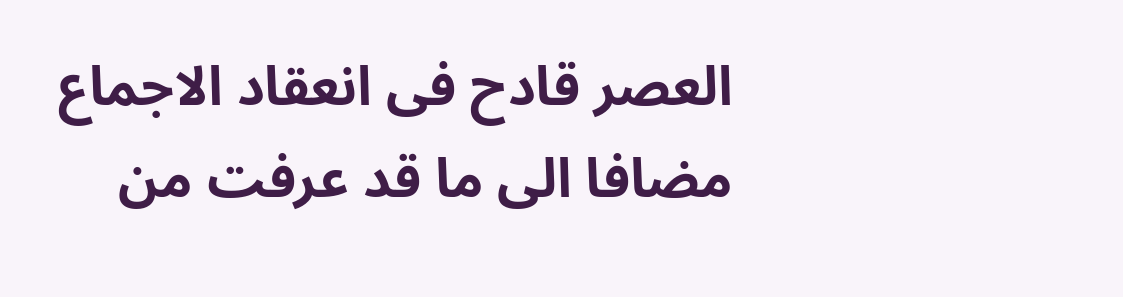العصر قادح فى انعقاد الاجماع مضافا الى ما قد عرفت من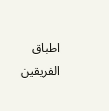اطباق الفريقين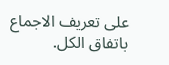على تعريف الاجماع باتفاق الكل.